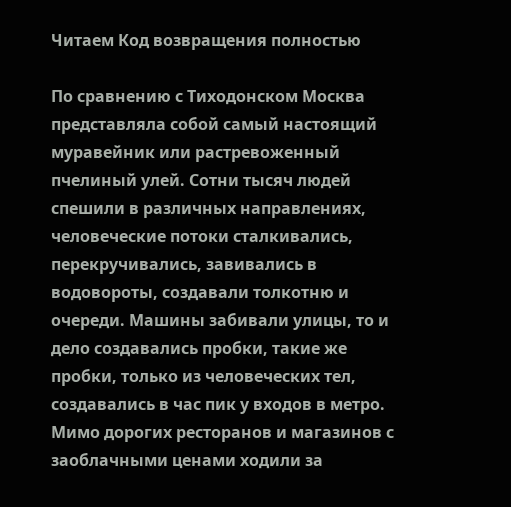Читаем Код возвращения полностью

По сравнению с Тиходонском Москва представляла собой самый настоящий муравейник или растревоженный пчелиный улей. Сотни тысяч людей спешили в различных направлениях, человеческие потоки сталкивались, перекручивались, завивались в водовороты, создавали толкотню и очереди. Машины забивали улицы, то и дело создавались пробки, такие же пробки, только из человеческих тел, создавались в час пик у входов в метро. Мимо дорогих ресторанов и магазинов с заоблачными ценами ходили за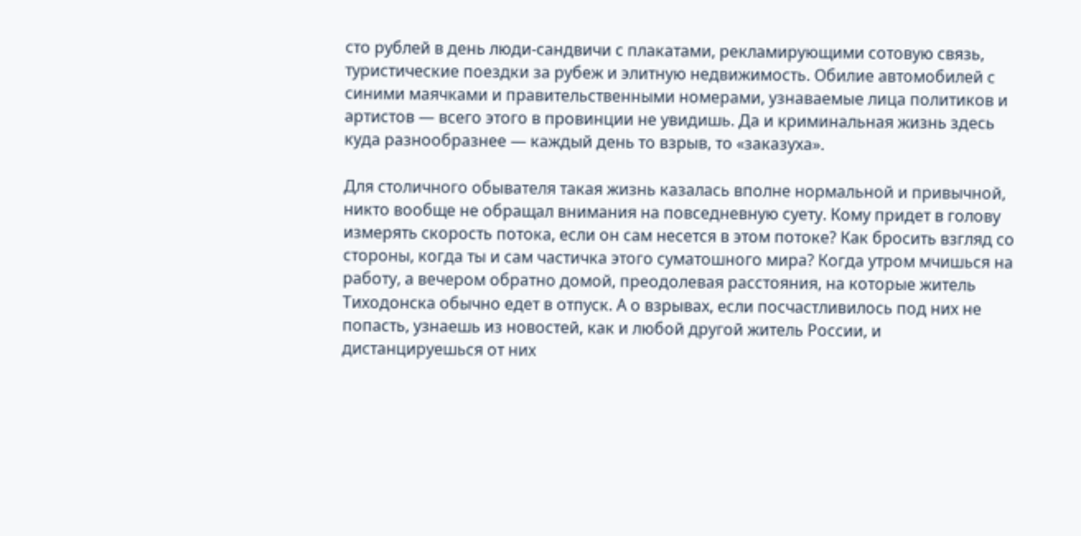сто рублей в день люди-сандвичи с плакатами, рекламирующими сотовую связь, туристические поездки за рубеж и элитную недвижимость. Обилие автомобилей с синими маячками и правительственными номерами, узнаваемые лица политиков и артистов — всего этого в провинции не увидишь. Да и криминальная жизнь здесь куда разнообразнее — каждый день то взрыв, то «заказуха».

Для столичного обывателя такая жизнь казалась вполне нормальной и привычной, никто вообще не обращал внимания на повседневную суету. Кому придет в голову измерять скорость потока, если он сам несется в этом потоке? Как бросить взгляд со стороны, когда ты и сам частичка этого суматошного мира? Когда утром мчишься на работу, а вечером обратно домой, преодолевая расстояния, на которые житель Тиходонска обычно едет в отпуск. А о взрывах, если посчастливилось под них не попасть, узнаешь из новостей, как и любой другой житель России, и дистанцируешься от них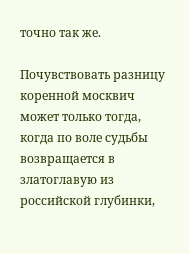точно так же.

Почувствовать разницу коренной москвич может только тогда, когда по воле судьбы возвращается в златоглавую из российской глубинки,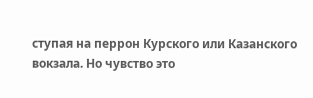ступая на перрон Курского или Казанского вокзала. Но чувство это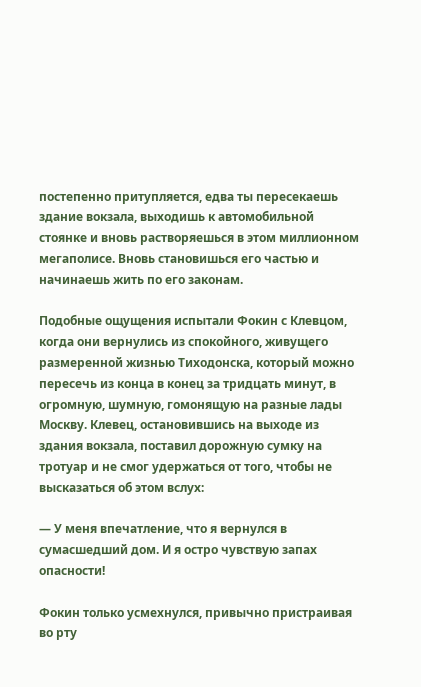постепенно притупляется, едва ты пересекаешь здание вокзала, выходишь к автомобильной стоянке и вновь растворяешься в этом миллионном мегаполисе. Вновь становишься его частью и начинаешь жить по его законам.

Подобные ощущения испытали Фокин с Клевцом, когда они вернулись из спокойного, живущего размеренной жизнью Тиходонска, который можно пересечь из конца в конец за тридцать минут, в огромную, шумную, гомонящую на разные лады Москву. Клевец, остановившись на выходе из здания вокзала, поставил дорожную сумку на тротуар и не смог удержаться от того, чтобы не высказаться об этом вслух:

— У меня впечатление, что я вернулся в сумасшедший дом. И я остро чувствую запах опасности!

Фокин только усмехнулся, привычно пристраивая во рту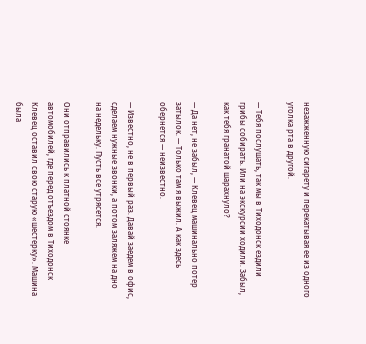незажженную сигарету и перекатывая ее из одного уголка рта в другой.

— Тебя послушать, так мы в Тиходонск ездили грибы собирать. Или на экскурсии ходили. Забыл, как тебя гранатой шарахнуло?

— Да нет, не забыл, — Клевец машинально потер затылок. — Только там я выжил. А как здесь обернется — неизвестно.

— Известно, не в первый раз. Давай заедем в офис, сделаем нужные звонки, а потом заляжем на дно на недельку. Пусть все утрясется.

Они отправились к платной стоянке автомобилей, где перед отъездом в Тиходонск Клевец оставил свою старую «шестерку». Машина была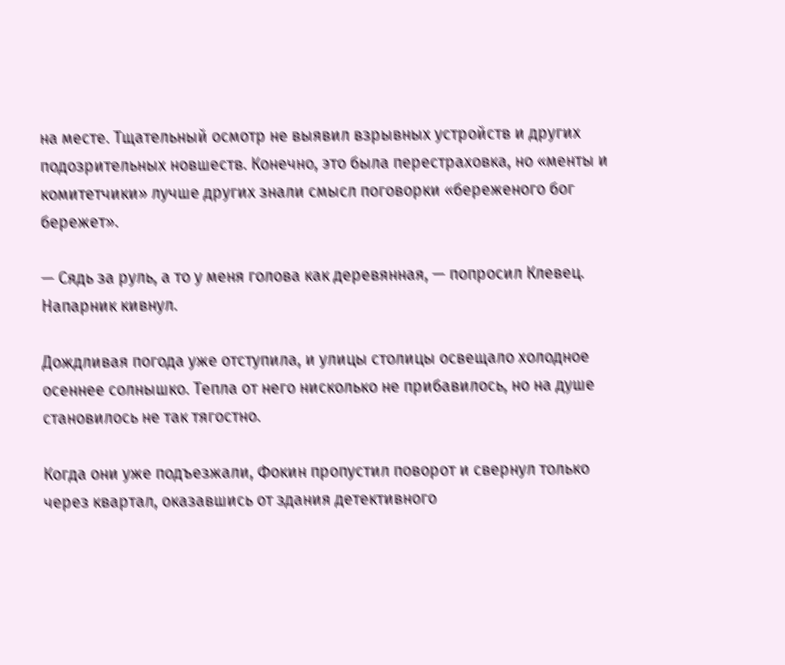на месте. Тщательный осмотр не выявил взрывных устройств и других подозрительных новшеств. Конечно, это была перестраховка, но «менты и комитетчики» лучше других знали смысл поговорки «береженого бог бережет».

— Сядь за руль, а то у меня голова как деревянная, — попросил Клевец. Напарник кивнул.

Дождливая погода уже отступила, и улицы столицы освещало холодное осеннее солнышко. Тепла от него нисколько не прибавилось, но на душе становилось не так тягостно.

Когда они уже подъезжали, Фокин пропустил поворот и свернул только через квартал, оказавшись от здания детективного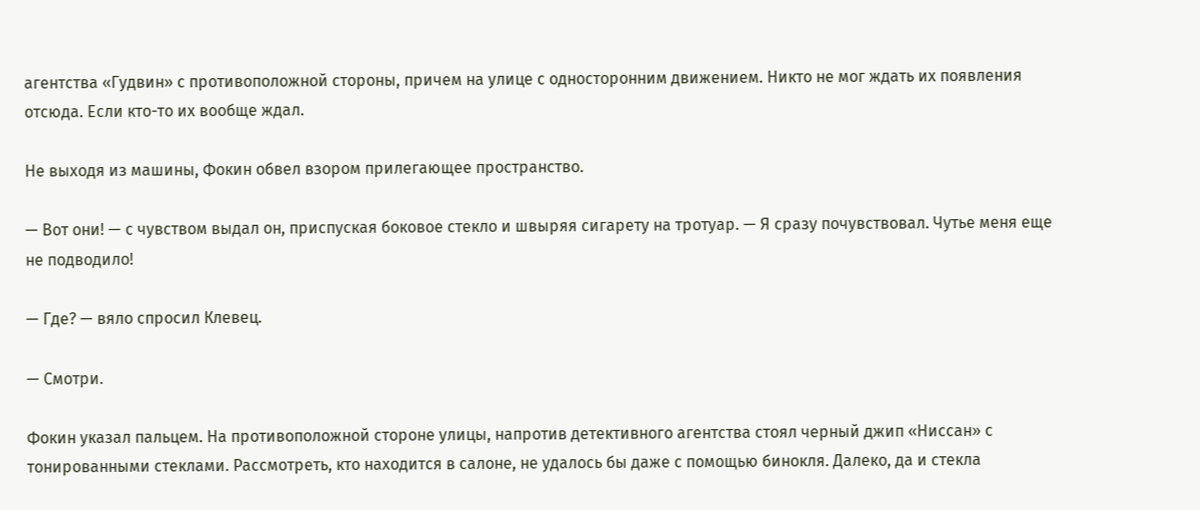агентства «Гудвин» с противоположной стороны, причем на улице с односторонним движением. Никто не мог ждать их появления отсюда. Если кто-то их вообще ждал.

Не выходя из машины, Фокин обвел взором прилегающее пространство.

— Вот они! — с чувством выдал он, приспуская боковое стекло и швыряя сигарету на тротуар. — Я сразу почувствовал. Чутье меня еще не подводило!

— Где? — вяло спросил Клевец.

— Смотри.

Фокин указал пальцем. На противоположной стороне улицы, напротив детективного агентства стоял черный джип «Ниссан» с тонированными стеклами. Рассмотреть, кто находится в салоне, не удалось бы даже с помощью бинокля. Далеко, да и стекла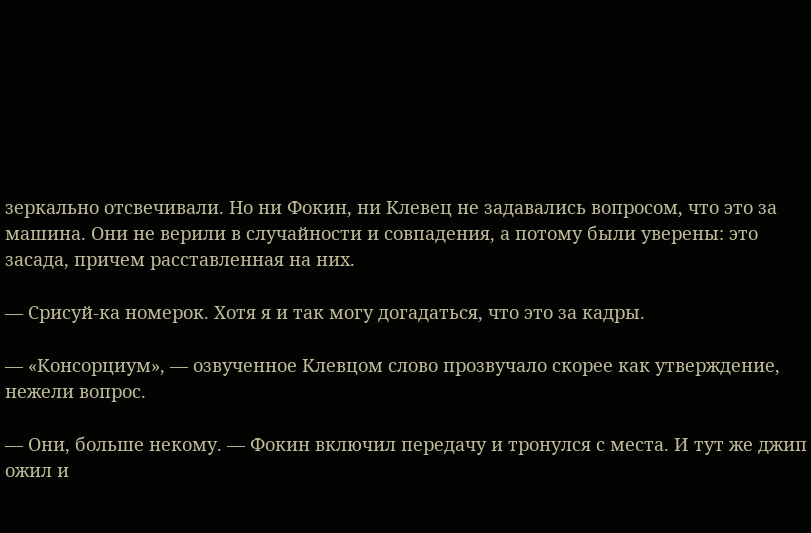зеркально отсвечивали. Но ни Фокин, ни Клевец не задавались вопросом, что это за машина. Они не верили в случайности и совпадения, а потому были уверены: это засада, причем расставленная на них.

— Срисуй-ка номерок. Хотя я и так могу догадаться, что это за кадры.

— «Консорциум», — озвученное Клевцом слово прозвучало скорее как утверждение, нежели вопрос.

— Они, больше некому. — Фокин включил передачу и тронулся с места. И тут же джип ожил и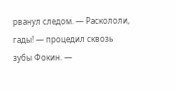рванул следом. — Раскололи, гады! — процедил сквозь зубы Фокин. —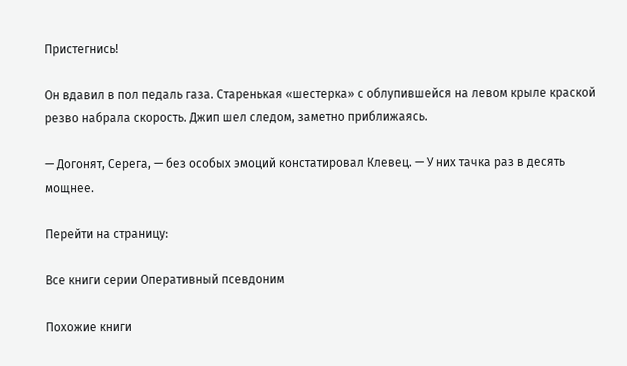Пристегнись!

Он вдавил в пол педаль газа. Старенькая «шестерка» с облупившейся на левом крыле краской резво набрала скорость. Джип шел следом, заметно приближаясь.

— Догонят, Серега, — без особых эмоций констатировал Клевец. — У них тачка раз в десять мощнее.

Перейти на страницу:

Все книги серии Оперативный псевдоним

Похожие книги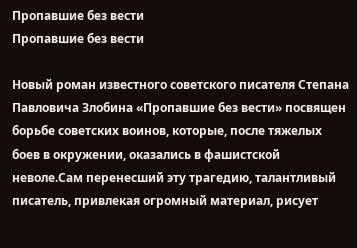Пропавшие без вести
Пропавшие без вести

Новый роман известного советского писателя Степана Павловича Злобина «Пропавшие без вести» посвящен борьбе советских воинов, которые, после тяжелых боев в окружении, оказались в фашистской неволе.Сам перенесший эту трагедию, талантливый писатель, привлекая огромный материал, рисует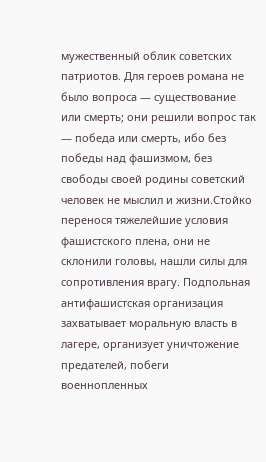мужественный облик советских патриотов. Для героев романа не было вопроса — существование или смерть; они решили вопрос так — победа или смерть, ибо без победы над фашизмом, без свободы своей родины советский человек не мыслил и жизни.Стойко перенося тяжелейшие условия фашистского плена, они не склонили головы, нашли силы для сопротивления врагу. Подпольная антифашистская организация захватывает моральную власть в лагере, организует уничтожение предателей, побеги военнопленных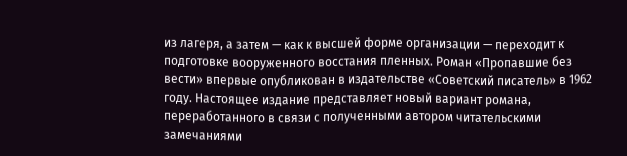из лагеря, а затем — как к высшей форме организации — переходит к подготовке вооруженного восстания пленных. Роман «Пропавшие без вести» впервые опубликован в издательстве «Советский писатель» в 1962 году. Настоящее издание представляет новый вариант романа, переработанного в связи с полученными автором читательскими замечаниями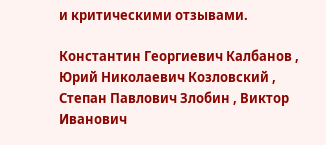и критическими отзывами.

Константин Георгиевич Калбанов , Юрий Николаевич Козловский , Степан Павлович Злобин , Виктор Иванович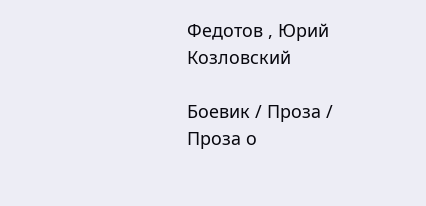Федотов , Юрий Козловский

Боевик / Проза / Проза о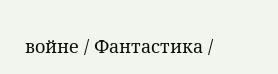войне / Фантастика /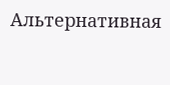Альтернативная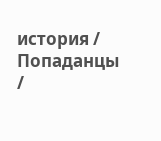история / Попаданцы /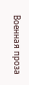Военная проза